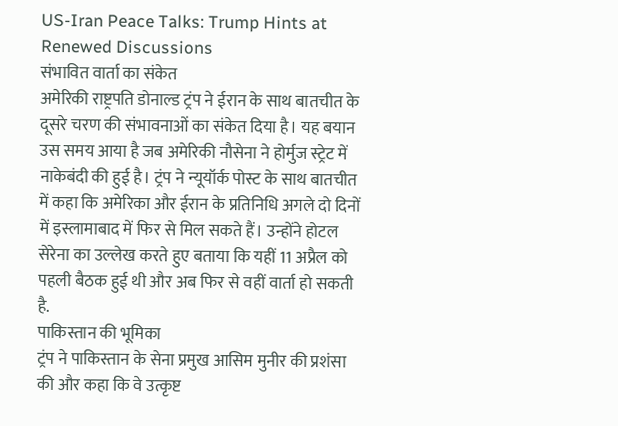US-Iran Peace Talks: Trump Hints at Renewed Discussions
संभावित वार्ता का संकेत
अमेरिकी राष्ट्रपति डोनाल्ड ट्रंप ने ईरान के साथ बातचीत के दूसरे चरण की संभावनाओं का संकेत दिया है। यह बयान उस समय आया है जब अमेरिकी नौसेना ने होर्मुज स्ट्रेट में नाकेबंदी की हुई है। ट्रंप ने न्यूयॉर्क पोस्ट के साथ बातचीत में कहा कि अमेरिका और ईरान के प्रतिनिधि अगले दो दिनों में इस्लामाबाद में फिर से मिल सकते हैं। उन्होंने होटल सेरेना का उल्लेख करते हुए बताया कि यहीं 11 अप्रैल को पहली बैठक हुई थी और अब फिर से वहीं वार्ता हो सकती है.
पाकिस्तान की भूमिका
ट्रंप ने पाकिस्तान के सेना प्रमुख आसिम मुनीर की प्रशंसा की और कहा कि वे उत्कृष्ट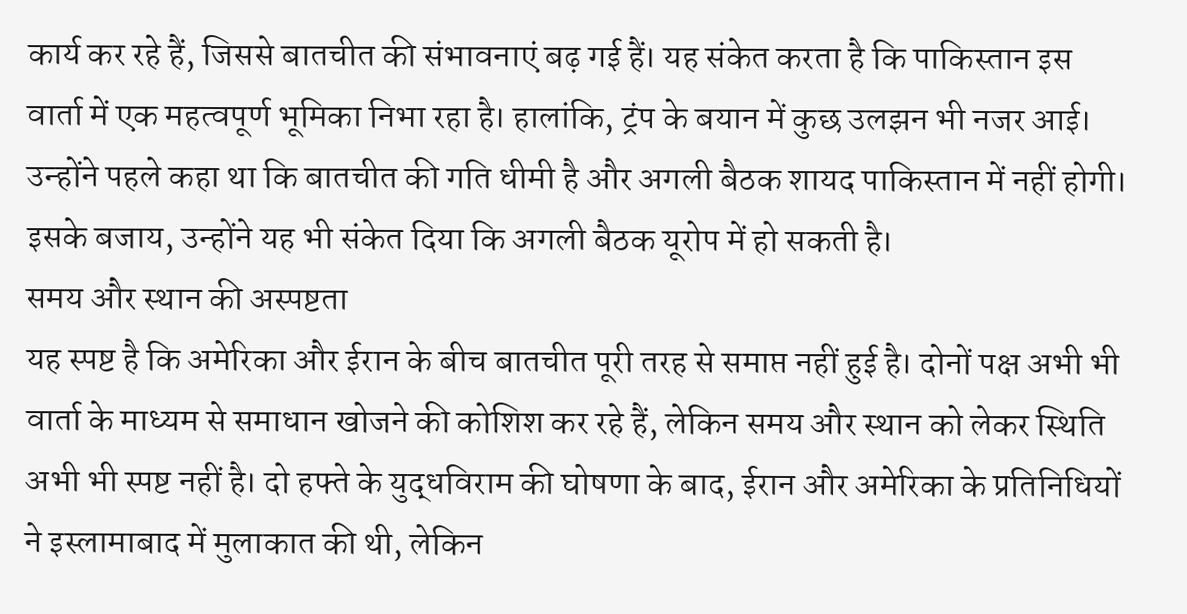कार्य कर रहे हैं, जिससे बातचीत की संभावनाएं बढ़ गई हैं। यह संकेत करता है कि पाकिस्तान इस वार्ता में एक महत्वपूर्ण भूमिका निभा रहा है। हालांकि, ट्रंप के बयान में कुछ उलझन भी नजर आई। उन्होंने पहले कहा था कि बातचीत की गति धीमी है और अगली बैठक शायद पाकिस्तान में नहीं होगी। इसके बजाय, उन्होंने यह भी संकेत दिया कि अगली बैठक यूरोप में हो सकती है।
समय और स्थान की अस्पष्टता
यह स्पष्ट है कि अमेरिका और ईरान के बीच बातचीत पूरी तरह से समाप्त नहीं हुई है। दोनों पक्ष अभी भी वार्ता के माध्यम से समाधान खोजने की कोशिश कर रहे हैं, लेकिन समय और स्थान को लेकर स्थिति अभी भी स्पष्ट नहीं है। दो हफ्ते के युद्धविराम की घोषणा के बाद, ईरान और अमेरिका के प्रतिनिधियों ने इस्लामाबाद में मुलाकात की थी, लेकिन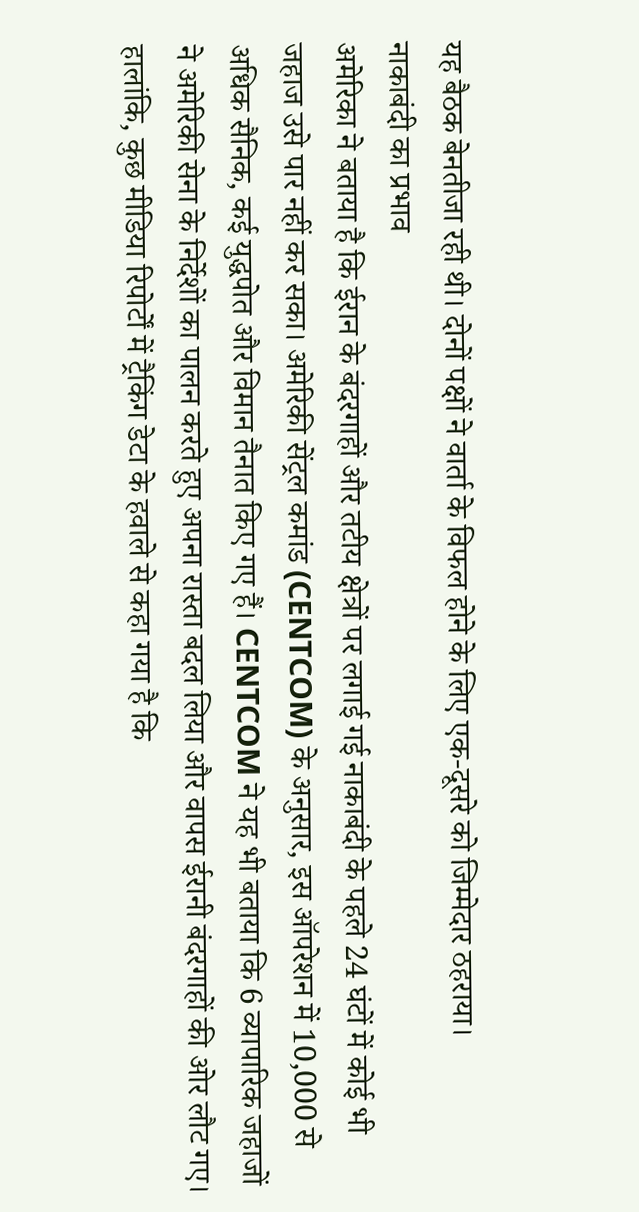यह बैठक बेनतीजा रही थी। दोनों पक्षों ने वार्ता के विफल होने के लिए एक-दूसरे को जिम्मेदार ठहराया।
नाकाबंदी का प्रभाव
अमेरिका ने बताया है कि ईरान के बंदरगाहों और तटीय क्षेत्रों पर लगाई गई नाकाबंदी के पहले 24 घंटों में कोई भी जहाज उसे पार नहीं कर सका। अमेरिकी सेंट्रल कमांड (CENTCOM) के अनुसार, इस ऑपरेशन में 10,000 से अधिक सैनिक, कई युद्धपोत और विमान तैनात किए गए हैं। CENTCOM ने यह भी बताया कि 6 व्यापारिक जहाजों ने अमेरिकी सेना के निर्देशों का पालन करते हुए अपना रास्ता बदल लिया और वापस ईरानी बंदरगाहों की ओर लौट गए। हालांकि, कुछ मीडिया रिपोर्टों में ट्रैकिंग डेटा के हवाले से कहा गया है कि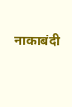नाकाबंदी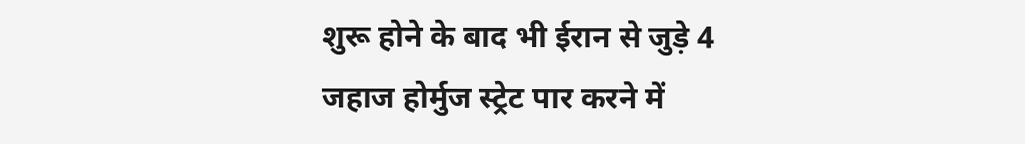शुरू होने के बाद भी ईरान से जुड़े 4 जहाज होर्मुज स्ट्रेट पार करने में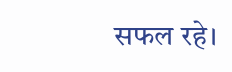सफल रहे।